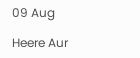09 Aug

Heere Aur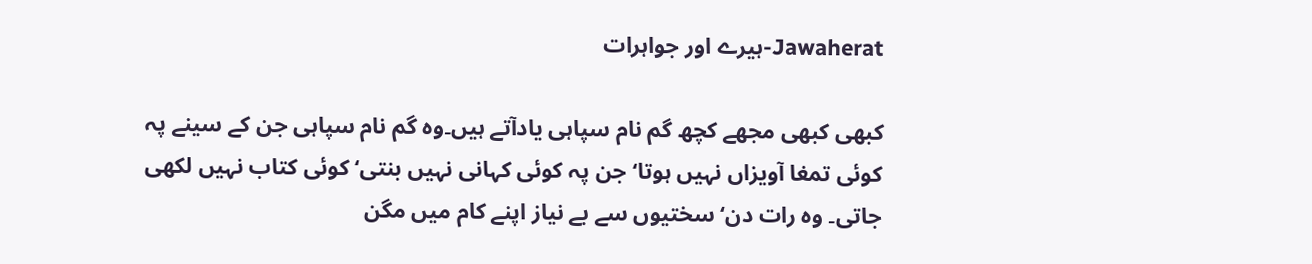Jawaherat-ہیرے اور جواہرات

کبھی کبھی مجھے کچھ گم نام سپاہی یادآتے ہیں۔وہ گم نام سپاہی جن کے سینے پہ کوئی تمغا آویزاں نہیں ہوتا‘جن پہ کوئی کہانی نہیں بنتی‘ کوئی کتاب نہیں لکھی جاتی۔ وہ رات دن‘ سختیوں سے بے نیاز اپنے کام میں مگن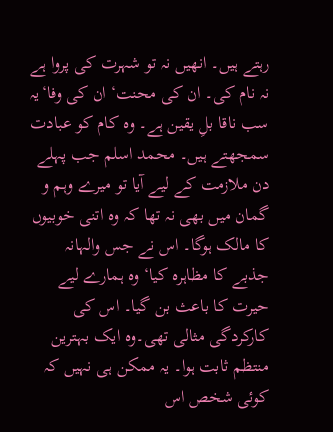رہتے ہیں۔ انھیں نہ تو شہرت کی پروا ہے نہ نام کی۔ ان کی محنت‘ ان کی وفا‘یہ سب ناقا بلِ یقین ہے۔ وہ کام کو عبادت سمجھتے ہیں۔ محمد اسلم جب پہلے دن ملازمت کے لیے آیا تو میرے وہم و گمان میں بھی نہ تھا کہ وہ اتنی خوبیوں کا مالک ہوگا۔ اس نے جس والہانہ جذبے کا مظاہرہ کیا‘ وہ ہمارے لیے حیرت کا باعث بن گیا۔ اس کی کارکردگی مثالی تھی۔وہ ایک بہترین منتظم ثابت ہوا۔ یہ ممکن ہی نہیں کہ کوئی شخص اس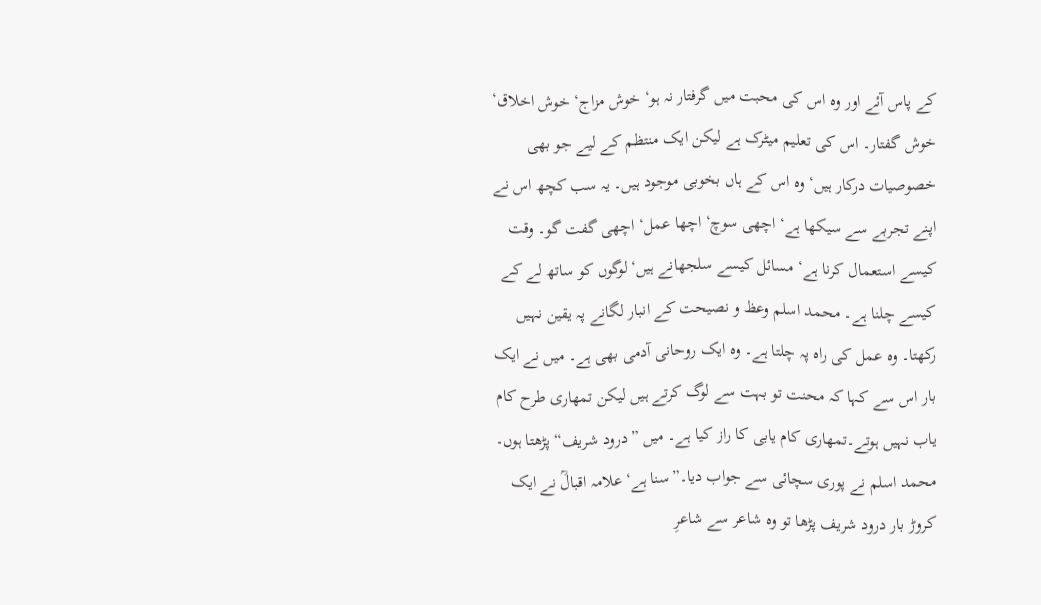کے پاس آئے اور وہ اس کی محبت میں گرفتار نہ ہو‘ خوش مزاج‘ خوش اخلاق‘ خوش گفتار۔ اس کی تعلیم میٹرک ہے لیکن ایک منتظم کے لیے جو بھی خصوصیات درکار ہیں‘ وہ اس کے ہاں بخوبی موجود ہیں۔ یہ سب کچھ اس نے اپنے تجربے سے سیکھا ہے‘ اچھی سوچ‘ اچھا عمل‘ اچھی گفت گو۔ وقت کیسے استعمال کرنا ہے‘ مسائل کیسے سلجھانے ہیں‘لوگوں کو ساتھ لے کے کیسے چلنا ہے۔ محمد اسلم وعظ و نصیحت کے انبار لگانے پہ یقین نہیں رکھتا۔ وہ عمل کی راہ پہ چلتا ہے۔ وہ ایک روحانی آدمی بھی ہے۔ میں نے ایک بار اس سے کہا کہ محنت تو بہت سے لوگ کرتے ہیں لیکن تمھاری طرح کام یاب نہیں ہوتے۔تمھاری کام یابی کا راز کیا ہے۔ میں ”درود شریف“ پڑھتا ہوں۔ محمد اسلم نے پوری سچائی سے جواب دیا۔”سنا ہے‘ علامہ اقبالؒ نے ایک کروڑ بار درود شریف پڑھا تو وہ شاعر سے شاعرِ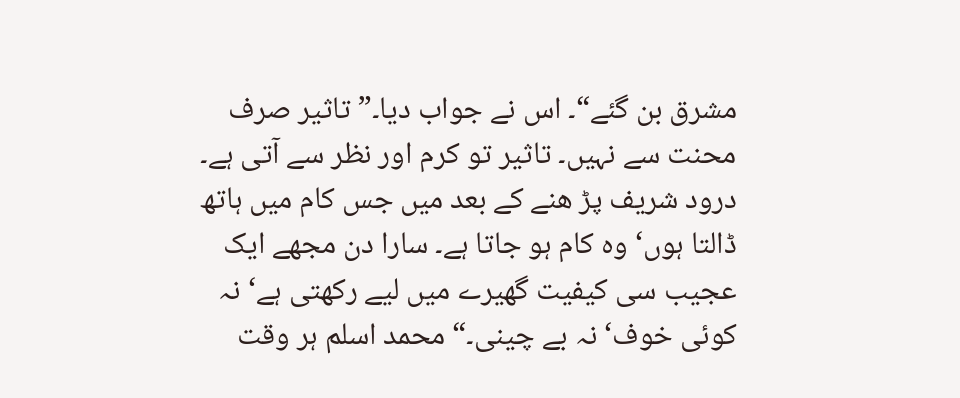مشرق بن گئے“۔ اس نے جواب دیا۔”تاثیر صرف محنت سے نہیں۔ تاثیر تو کرم اور نظر سے آتی ہے۔ درود شریف پڑ ھنے کے بعد میں جس کام میں ہاتھ ڈالتا ہوں‘ وہ کام ہو جاتا ہے۔ سارا دن مجھے ایک عجیب سی کیفیت گھیرے میں لیے رکھتی ہے‘ نہ کوئی خوف‘ نہ بے چینی۔“ محمد اسلم ہر وقت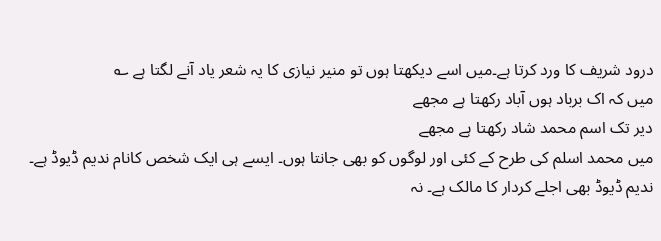درود شریف کا ورد کرتا ہے۔میں اسے دیکھتا ہوں تو منیر نیازی کا یہ شعر یاد آنے لگتا ہے ؎
میں کہ اک برباد ہوں آباد رکھتا ہے مجھے
دیر تک اسم محمد شاد رکھتا ہے مجھے
میں محمد اسلم کی طرح کے کئی اور لوگوں کو بھی جانتا ہوں۔ ایسے ہی ایک شخص کانام ندیم ڈیوڈ ہے۔ ندیم ڈیوڈ بھی اجلے کردار کا مالک ہے۔ نہ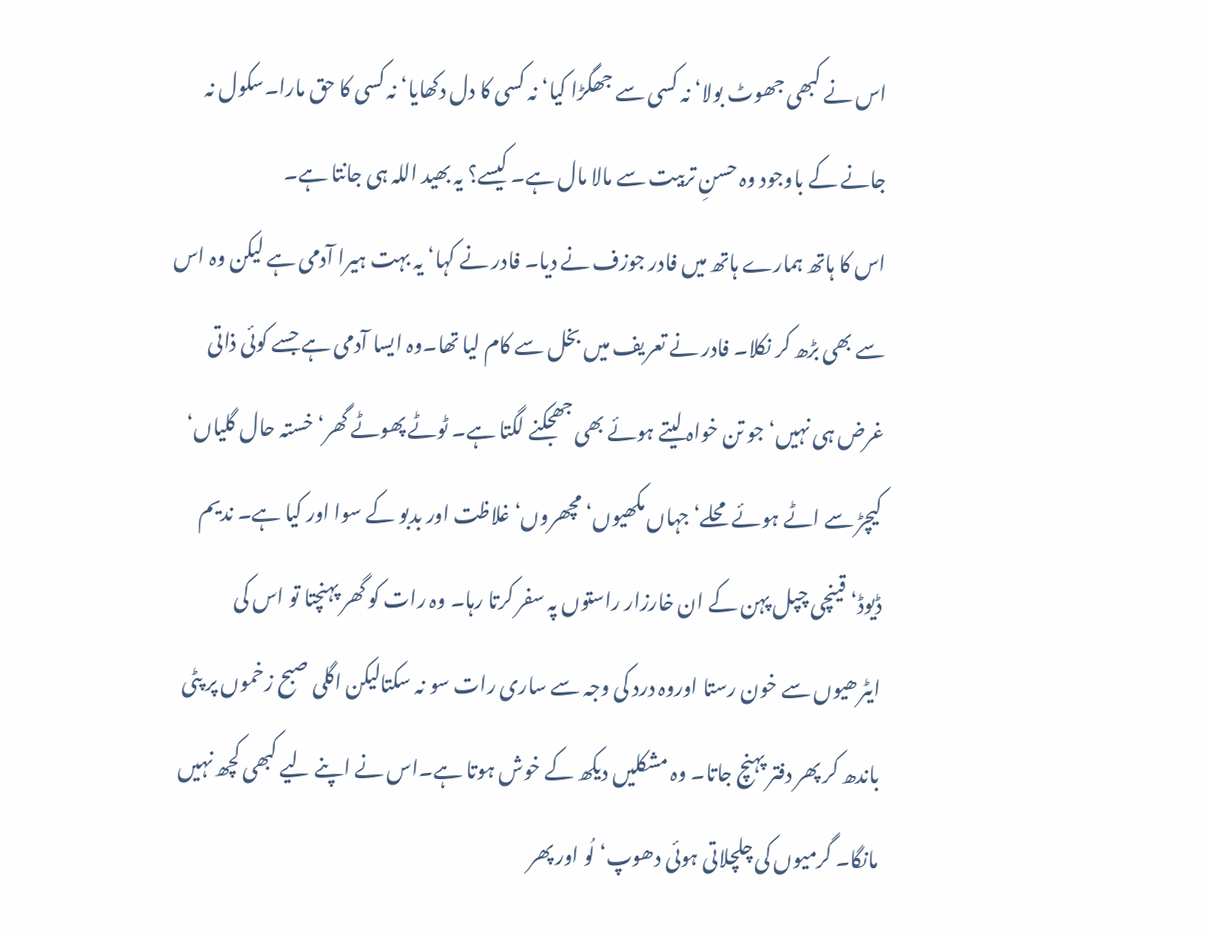اس نے کبھی جھوٹ بولا‘ نہ کسی سے جھگڑا کیا‘ نہ کسی کا دل دکھایا‘ نہ کسی کا حق مارا۔سکول نہ جانے کے باوجود وہ حسنِ تربیت سے مالا مال ہے۔ کیسے؟ یہ بھید اللہ ہی جانتا ہے۔
اس کا ہاتھ ہمارے ہاتھ میں فادر جوزف نے دیا۔ فادر نے کہا‘ یہ بہت ہیرا آدمی ہے لیکن وہ اس سے بھی بڑھ کر نکلا۔ فادر نے تعریف میں بخل سے کام لیا تھا۔وہ ایسا آدمی ہے جسے کوئی ذاتی غرض ہی نہیں‘ جو تن خواہ لیتے ہوئے بھی جھجکنے لگتا ہے۔ ٹوٹے پھوٹے گھر‘ خستہ حال گلیاں‘ کیچڑ سے اٹے ہوئے محلے‘ جہاں مکھیوں‘ مچھروں‘ غلاظت اور بدبو کے سوا اور کیا ہے۔ ندیم ڈیوڈ‘ قینچی چپل پہن کے ان خارزار راستوں پہ سفر کرتا رہا۔ وہ رات کو گھر پہنچتا تو اس کی ایٹرھیوں سے خون رستا اوروہ درد کی وجہ سے ساری رات سو نہ سکتالیکن اگلی صبح زخموں پر پٹی باندھ کر پھر دفتر پہنچ جاتا۔ وہ مشکلیں دیکھ کے خوش ہوتا ہے۔اس نے اپنے لیے کبھی کچھ نہیں مانگا۔ گرمیوں کی چلچلاتی ہوئی دھوپ‘ لُو اور پھر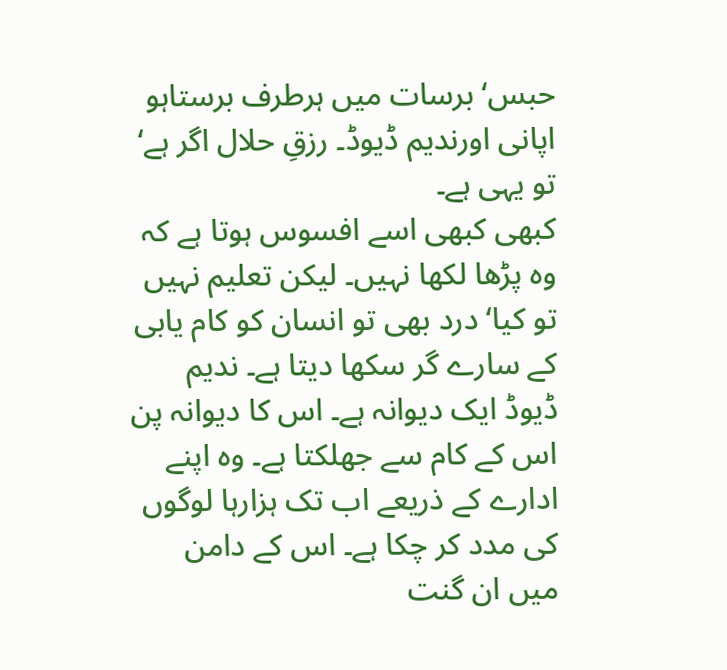حبس‘ برسات میں ہرطرف برستاہو اپانی اورندیم ڈیوڈ۔ رزقِ حلال اگر ہے‘ تو یہی ہے۔
کبھی کبھی اسے افسوس ہوتا ہے کہ وہ پڑھا لکھا نہیں۔ لیکن تعلیم نہیں تو کیا‘ درد بھی تو انسان کو کام یابی کے سارے گر سکھا دیتا ہے۔ ندیم ڈیوڈ ایک دیوانہ ہے۔ اس کا دیوانہ پن اس کے کام سے جھلکتا ہے۔ وہ اپنے ادارے کے ذریعے اب تک ہزارہا لوگوں کی مدد کر چکا ہے۔ اس کے دامن میں ان گنت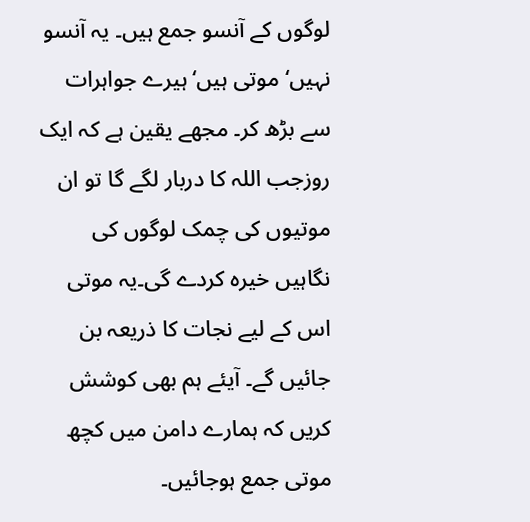لوگوں کے آنسو جمع ہیں۔ یہ آنسو نہیں‘ موتی ہیں‘ہیرے جواہرات سے بڑھ کر۔ مجھے یقین ہے کہ ایک روزجب اللہ کا دربار لگے گا تو ان موتیوں کی چمک لوگوں کی نگاہیں خیرہ کردے گی۔یہ موتی اس کے لیے نجات کا ذریعہ بن جائیں گے۔ آیئے ہم بھی کوشش کریں کہ ہمارے دامن میں کچھ موتی جمع ہوجائیں۔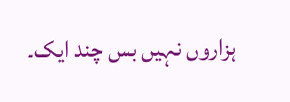ہزاروں نہیں بس چند ایک۔